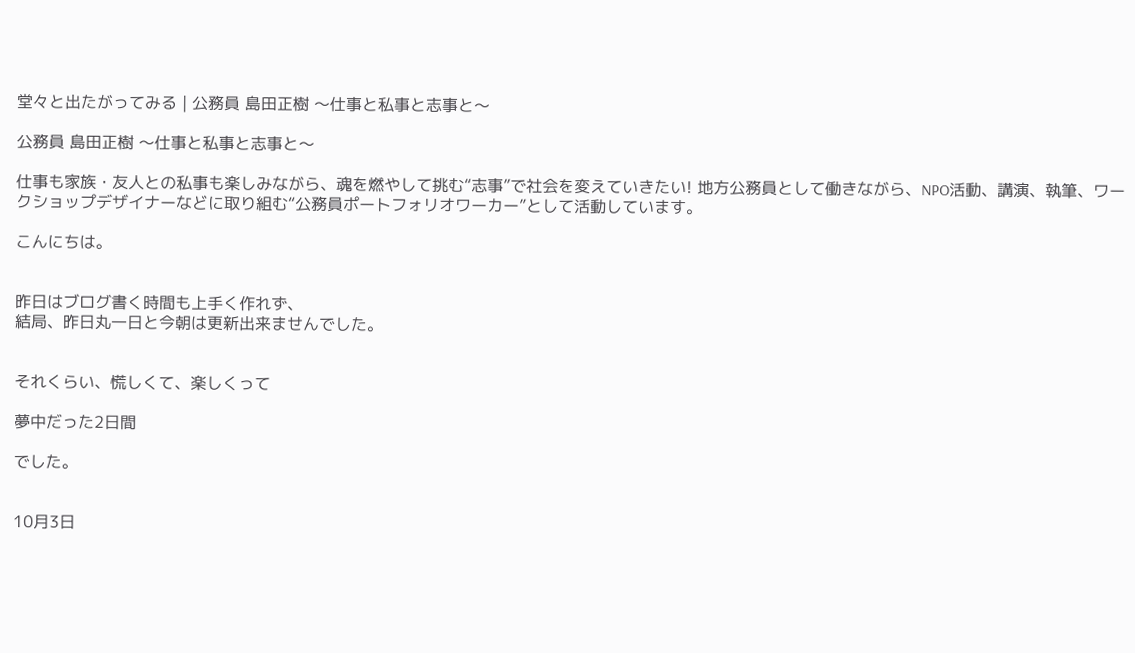堂々と出たがってみる | 公務員 島田正樹 〜仕事と私事と志事と〜

公務員 島田正樹 〜仕事と私事と志事と〜

仕事も家族・友人との私事も楽しみながら、魂を燃やして挑む“志事”で社会を変えていきたい! 地方公務員として働きながら、NPO活動、講演、執筆、ワークショップデザイナーなどに取り組む“公務員ポートフォリオワーカー”として活動しています。

こんにちは。


昨日はブログ書く時間も上手く作れず、
結局、昨日丸一日と今朝は更新出来ませんでした。


それくらい、慌しくて、楽しくって

夢中だった2日間

でした。


10月3日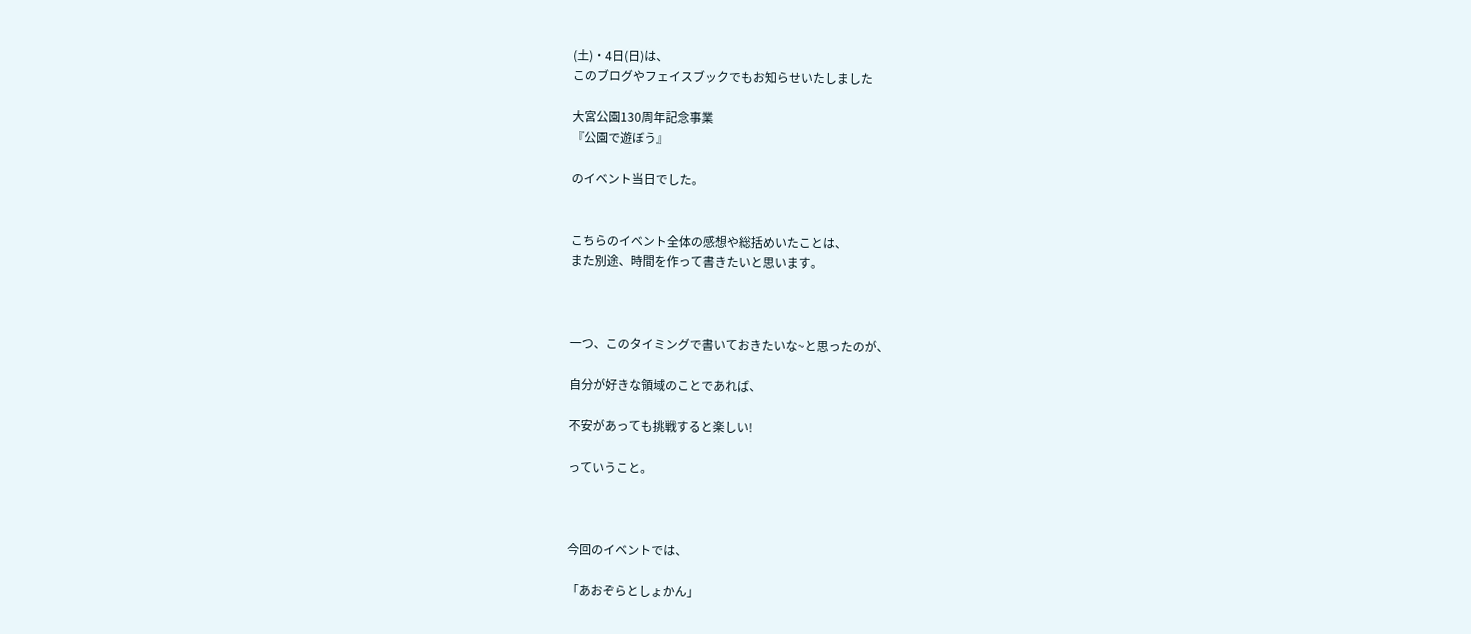(土)・4日(日)は、
このブログやフェイスブックでもお知らせいたしました

大宮公園130周年記念事業
『公園で遊ぼう』

のイベント当日でした。


こちらのイベント全体の感想や総括めいたことは、
また別途、時間を作って書きたいと思います。



一つ、このタイミングで書いておきたいな~と思ったのが、

自分が好きな領域のことであれば、

不安があっても挑戦すると楽しい!

っていうこと。



今回のイベントでは、

「あおぞらとしょかん」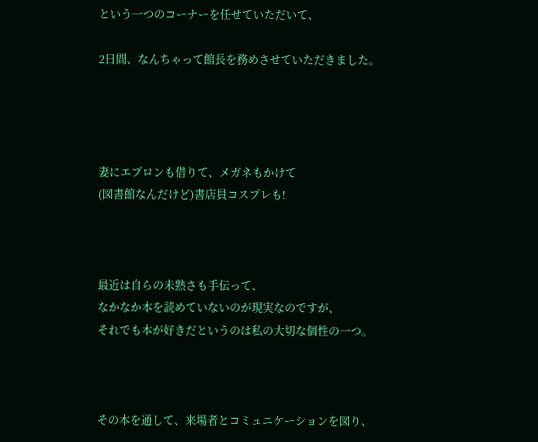という一つのコーナーを任せていただいて、

2日間、なんちゃって館長を務めさせていただきました。




妻にエプロンも借りて、メガネもかけて
(図書館なんだけど)書店員コスプレも!



最近は自らの未熟さも手伝って、
なかなか本を読めていないのが現実なのですが、
それでも本が好きだというのは私の大切な個性の一つ。



その本を通して、来場者とコミュニケーションを図り、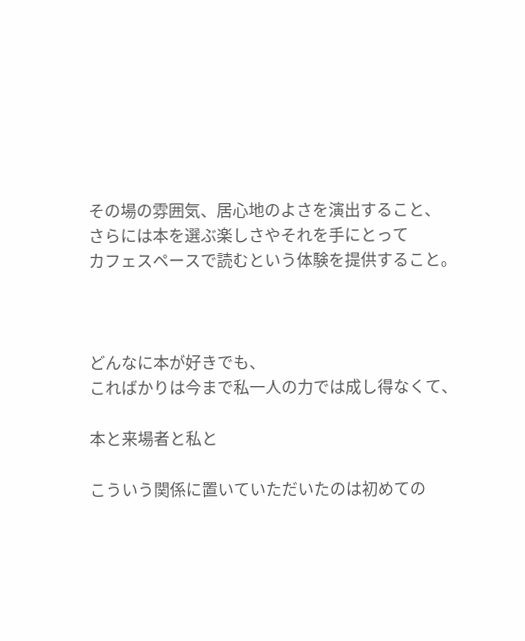その場の雰囲気、居心地のよさを演出すること、
さらには本を選ぶ楽しさやそれを手にとって
カフェスペースで読むという体験を提供すること。



どんなに本が好きでも、
こればかりは今まで私一人の力では成し得なくて、

本と来場者と私と

こういう関係に置いていただいたのは初めての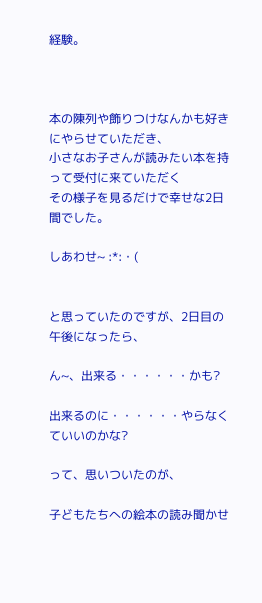経験。



本の陳列や飾りつけなんかも好きにやらせていただき、
小さなお子さんが読みたい本を持って受付に来ていただく
その様子を見るだけで幸せな2日間でした。

しあわせ~ :*:・(


と思っていたのですが、2日目の午後になったら、

ん~、出来る・・・・・・かも?

出来るのに・・・・・・やらなくていいのかな?

って、思いついたのが、

子どもたちへの絵本の読み聞かせ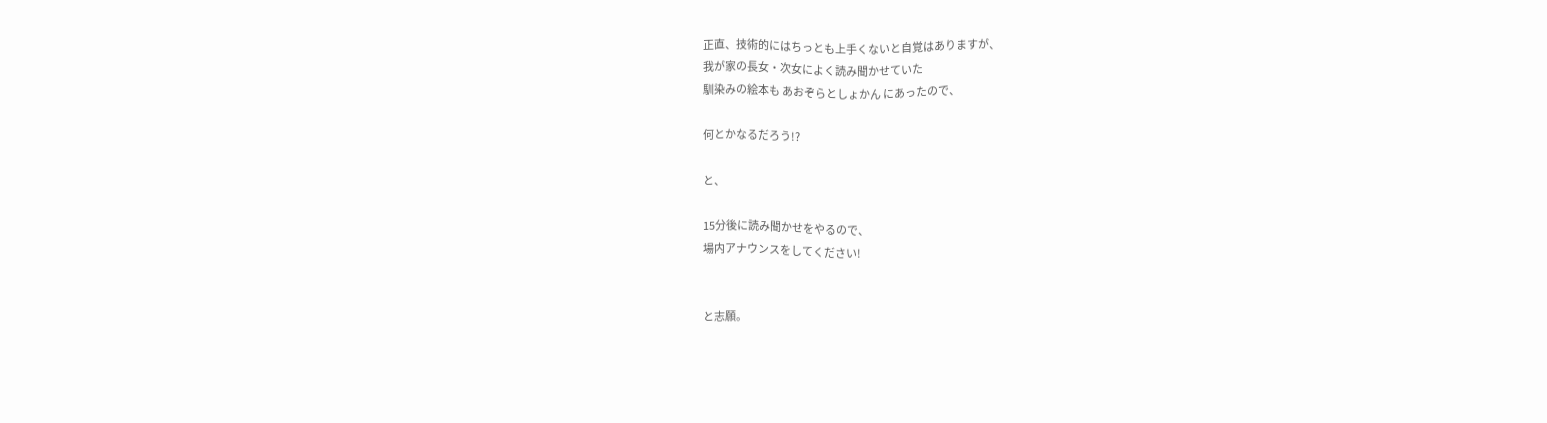正直、技術的にはちっとも上手くないと自覚はありますが、
我が家の長女・次女によく読み聞かせていた
馴染みの絵本も あおぞらとしょかん にあったので、

何とかなるだろう!?

と、

15分後に読み聞かせをやるので、
場内アナウンスをしてください!


と志願。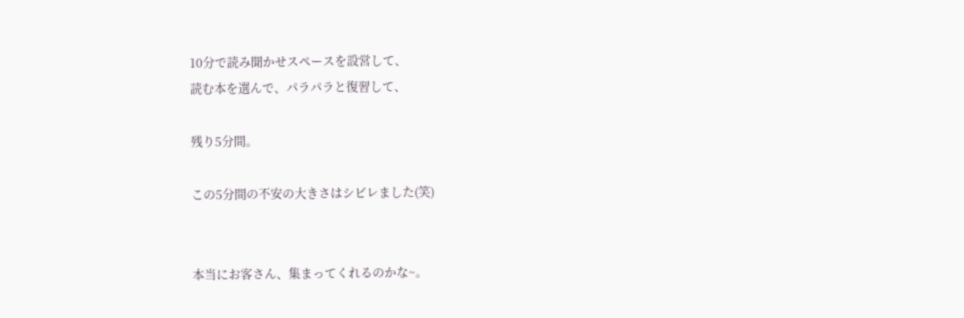10分で読み聞かせスペースを設営して、
読む本を選んで、パラパラと復習して、

残り5分間。

この5分間の不安の大きさはシビレました(笑)


本当にお客さん、集まってくれるのかな~。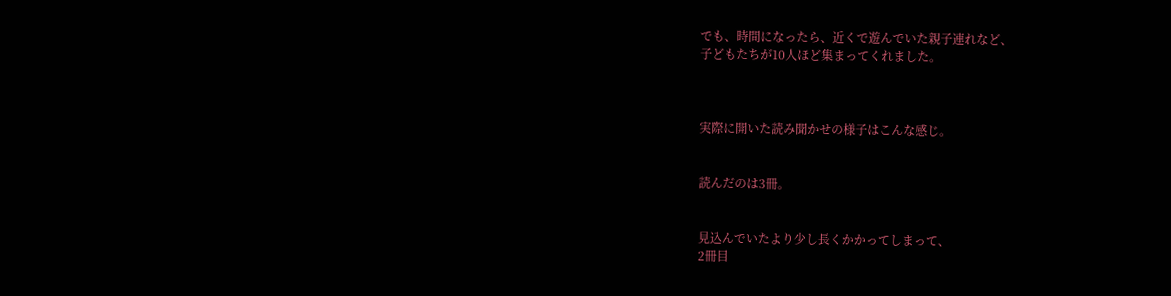でも、時間になったら、近くで遊んでいた親子連れなど、
子どもたちが10人ほど集まってくれました。



実際に開いた読み聞かせの様子はこんな感じ。


読んだのは3冊。


見込んでいたより少し長くかかってしまって、
2冊目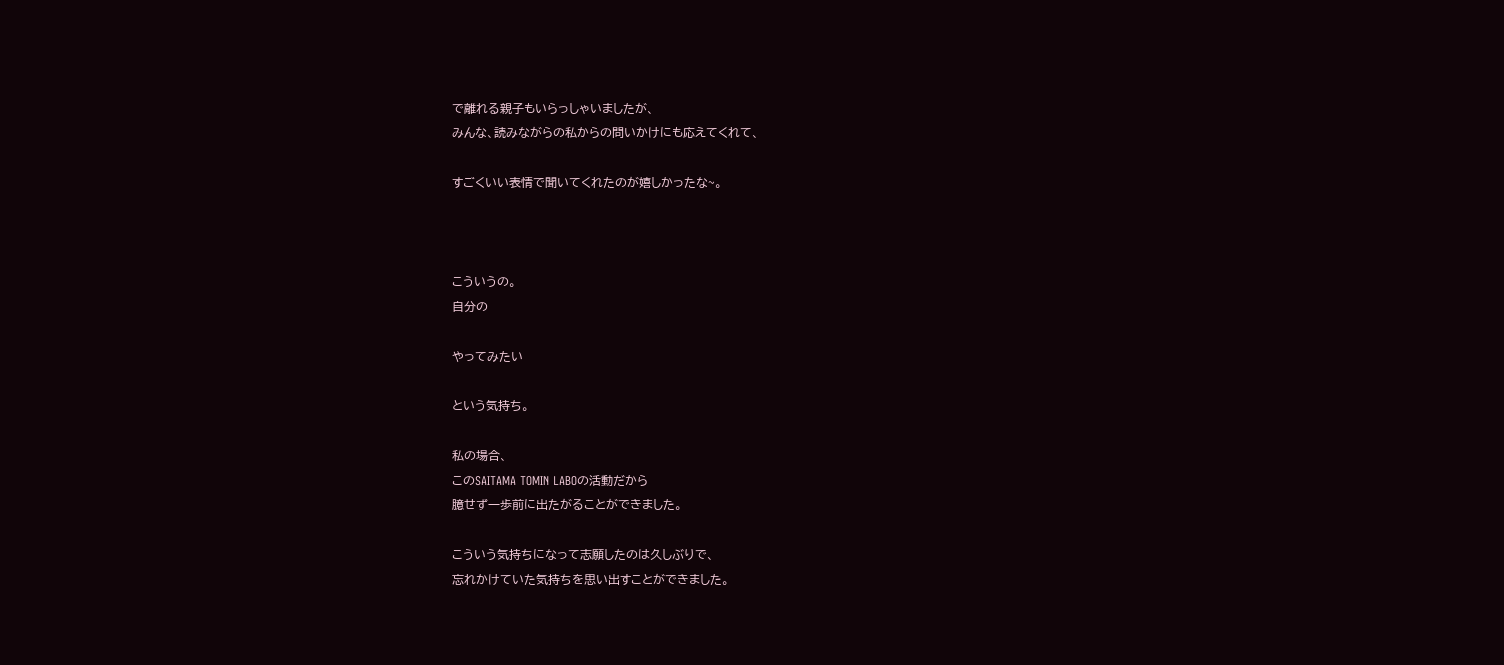で離れる親子もいらっしゃいましたが、
みんな、読みながらの私からの問いかけにも応えてくれて、

すごくいい表情で聞いてくれたのが嬉しかったな~。



こういうの。
自分の

やってみたい

という気持ち。

私の場合、
このSAITAMA TOMIN LABOの活動だから
臆せず一歩前に出たがることができました。

こういう気持ちになって志願したのは久しぶりで、
忘れかけていた気持ちを思い出すことができました。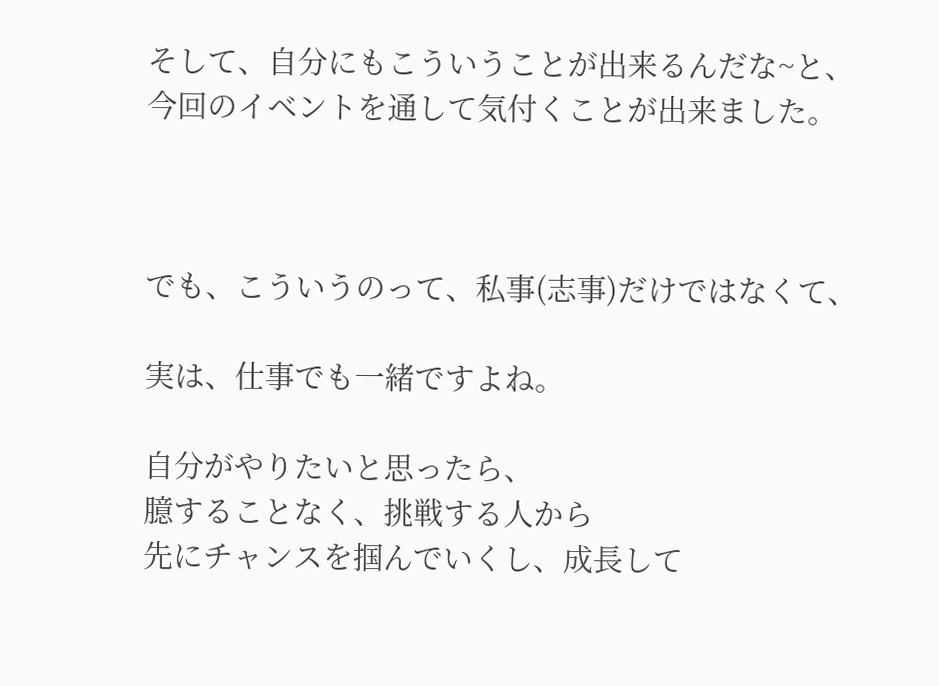そして、自分にもこういうことが出来るんだな~と、
今回のイベントを通して気付くことが出来ました。



でも、こういうのって、私事(志事)だけではなくて、

実は、仕事でも一緒ですよね。

自分がやりたいと思ったら、
臆することなく、挑戦する人から
先にチャンスを掴んでいくし、成長して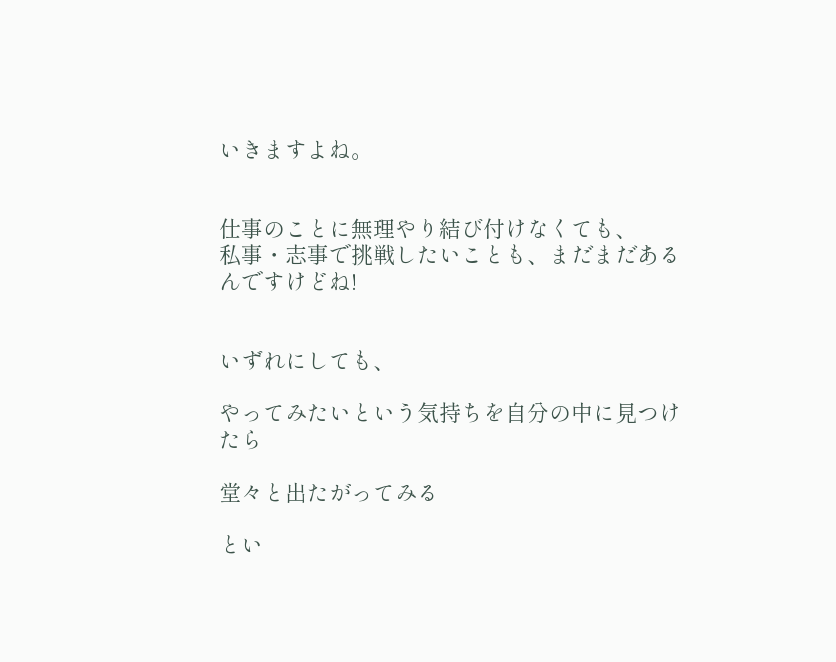いきますよね。


仕事のことに無理やり結び付けなくても、
私事・志事で挑戦したいことも、まだまだあるんですけどね!


いずれにしても、

やってみたいという気持ちを自分の中に見つけたら

堂々と出たがってみる

とい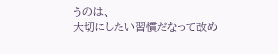うのは、
大切にしたい習慣だなって改め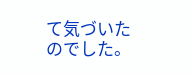て気づいたのでした。